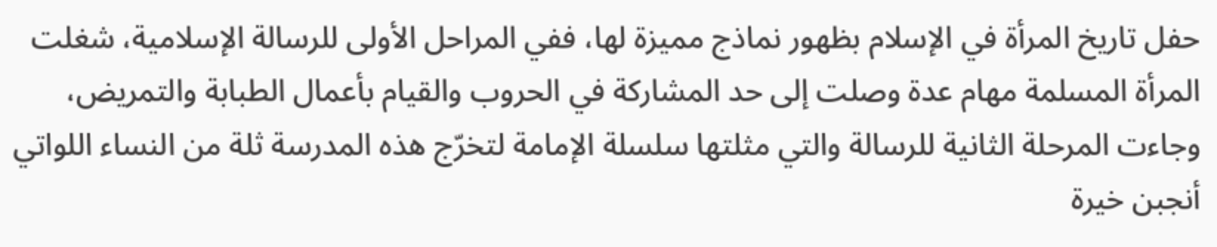حفل تاريخ المرأة في الإسلام بظهور نماذج مميزة لها، ففي المراحل الأولى للرسالة الإسلامية، شغلت المرأة المسلمة مهام عدة وصلت إلى حد المشاركة في الحروب والقيام بأعمال الطبابة والتمريض، وجاءت المرحلة الثانية للرسالة والتي مثلتها سلسلة الإمامة لتخرّج هذه المدرسة ثلة من النساء اللواتي أنجبن خيرة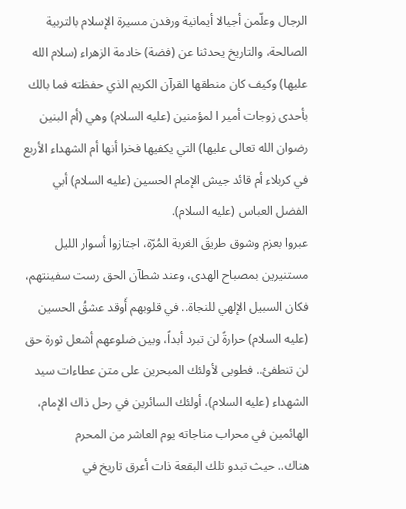الرجال وعلّمن أجيالا أيمانية ورفدن مسيرة الإسلام بالتربية الصالحة، والتاريخ يحدثنا عن (فضة) خادمة الزهراء (سلام الله عليها) وكيف كان منطقها القرآن الكريم الذي حفظته فما بالك بأحدى زوجات أمير ا لمؤمنين (عليه السلام) وهي (أم البنين رضوان الله تعالى عليها) التي يكفيها فخرا أنها أم الشهداء الأربع في كربلاء أم قائد جيش الإمام الحسين (عليه السلام) أبي الفضل العباس (عليه السلام).
عبروا بعزم وشوق طريقَ الغربة المُرّة، اجتازوا أسوار الليل مستنيرين بمصباح الهدى، وعند شطآن الحق رست سفينتهم، فكان السبيل الإلهي للنجاة.. في قلوبهم أَوقد عشقُ الحسين (عليه السلام) حرارةً لن تبرد أبداً، وبين ضلوعهم أشعل ثورة حق لن تنطفئ.. فطوبى لأولئك المبحرين على متن عطاءات سيد الشهداء (عليه السلام)، أولئك السائرين في رحل ذاك الإمام، الهائمين في محراب مناجاته يوم العاشر من المحرم
هناك.. حيث تبدو تلك البقعة ذات أعرق تاريخ في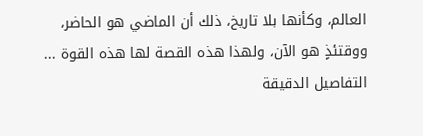العالم، وكأنها بلا تاريخ، ذلك أن الماضي هو الحاضر، ووقتئذٍ هو الآن، ولهذا هذه القصة لها هذه القوة ... التفاصيل الدقيقة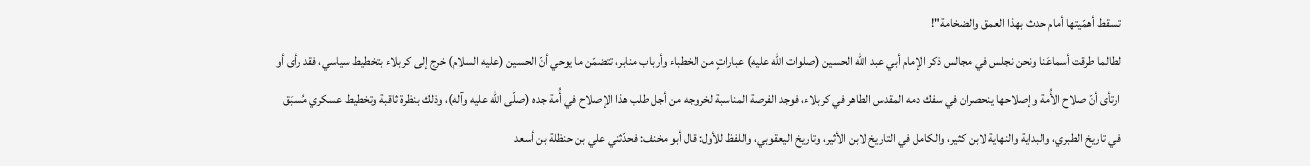تسقط أهمّيتها أمام حدث بهذا العمق والضخامة"!
لطالما طرقت أسماعَنا ونحن نجلس في مجالس ذكر الإمام أبي عبد الله الحسين (صلوات الله عليه) عباراتٍ من الخطباء وأرباب منابر، تتضمّن ما يوحي أنّ الحسين (عليه السلام) خرج إلى كربلاء بتخطيط سياسي، فقد رأى أو ارتأى أنّ صلاح الأُمة وإصلاحها ينحصران في سفك دمه المقدس الطاهر في كربلاء، فوجد الفرصة المناسبة لخروجه من أجل طلب هذا الإصلاح في أُمة جده (صلّى الله عليه وآله)، وذلك بنظرة ثاقبة وتخطيط عسكري مُسبَق
في تاريخ الطبري، والبداية والنهاية لابن كثير، والكامل في التاريخ لابن الأثير، وتاريخ اليعقوبي، واللفظ للأول: قال أبو مخنف: فحدّثني علي بن حنظلة بن أسعد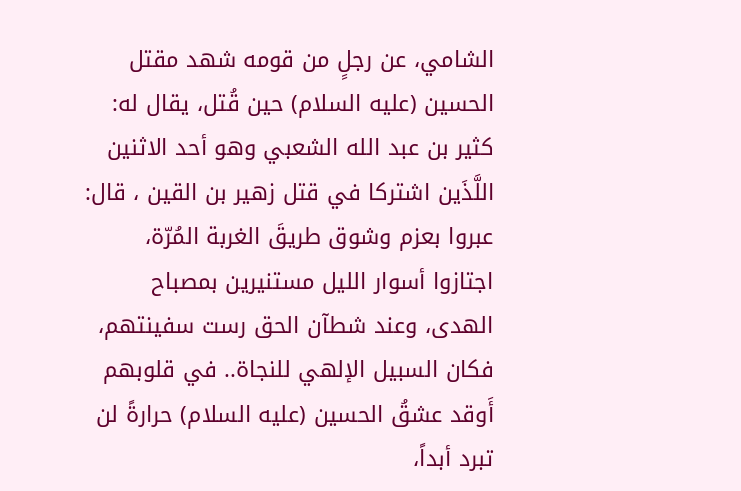الشامي، عن رجلٍ من قومه شهد مقتل الحسين (عليه السلام) حين قُتل، يقال له: كثير بن عبد الله الشعبي وهو أحد الاثنين اللَّذَين اشتركا في قتل زهير بن القين ، قال:
عبروا بعزم وشوق طريقَ الغربة المُرّة، اجتازوا أسوار الليل مستنيرين بمصباح الهدى، وعند شطآن الحق رست سفينتهم، فكان السبيل الإلهي للنجاة.. في قلوبهم أَوقد عشقُ الحسين (عليه السلام) حرارةً لن تبرد أبداً،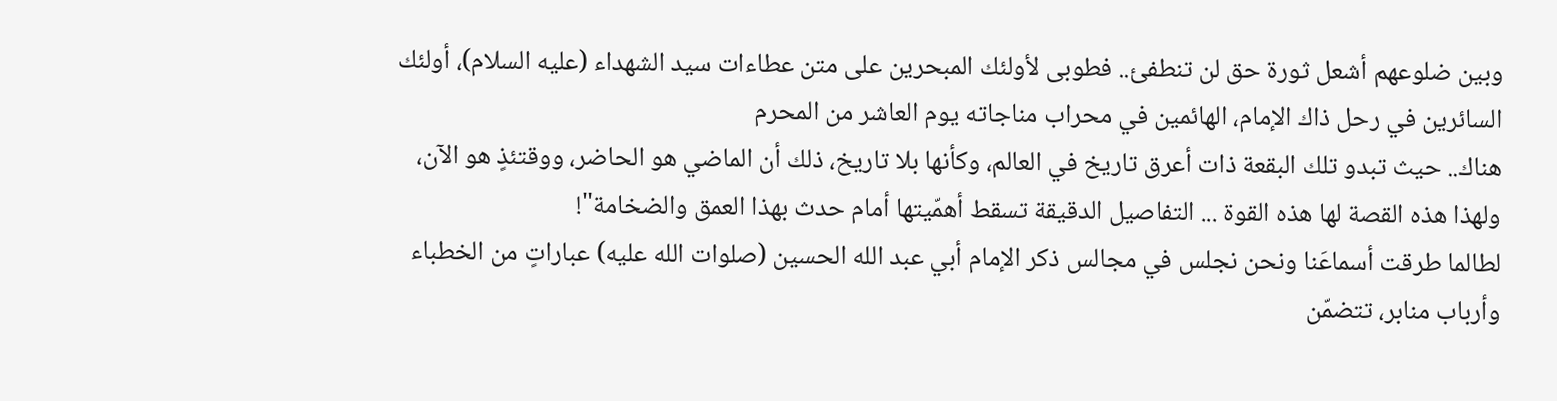وبين ضلوعهم أشعل ثورة حق لن تنطفئ.. فطوبى لأولئك المبحرين على متن عطاءات سيد الشهداء (عليه السلام)، أولئك السائرين في رحل ذاك الإمام، الهائمين في محراب مناجاته يوم العاشر من المحرم
هناك.. حيث تبدو تلك البقعة ذات أعرق تاريخ في العالم، وكأنها بلا تاريخ، ذلك أن الماضي هو الحاضر، ووقتئذٍ هو الآن، ولهذا هذه القصة لها هذه القوة ... التفاصيل الدقيقة تسقط أهمّيتها أمام حدث بهذا العمق والضخامة"!
لطالما طرقت أسماعَنا ونحن نجلس في مجالس ذكر الإمام أبي عبد الله الحسين (صلوات الله عليه) عباراتٍ من الخطباء وأرباب منابر، تتضمّن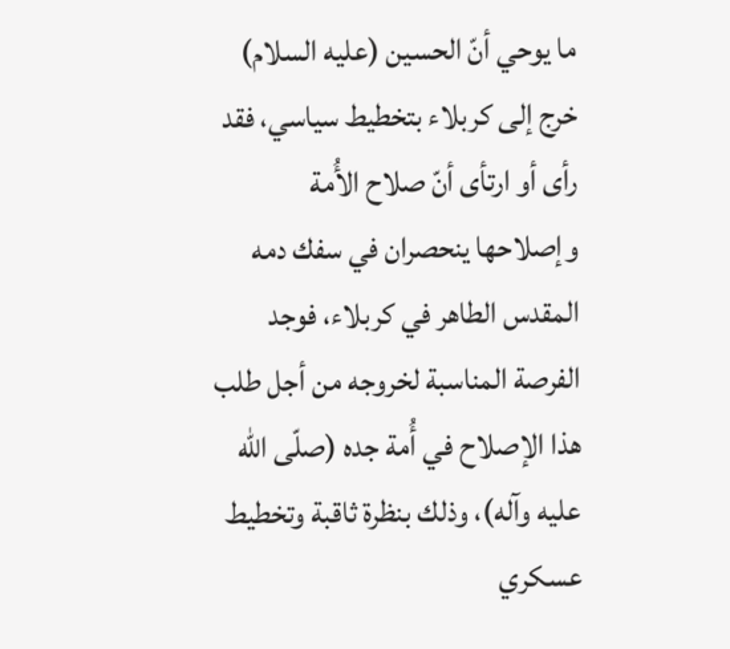ما يوحي أنّ الحسين (عليه السلام) خرج إلى كربلاء بتخطيط سياسي، فقد رأى أو ارتأى أنّ صلاح الأُمة وإصلاحها ينحصران في سفك دمه المقدس الطاهر في كربلاء، فوجد الفرصة المناسبة لخروجه من أجل طلب هذا الإصلاح في أُمة جده (صلّى الله عليه وآله)، وذلك بنظرة ثاقبة وتخطيط عسكري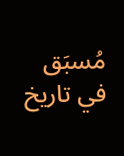مُسبَق
في تاريخ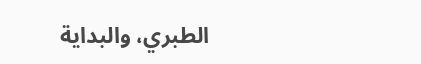الطبري، والبداية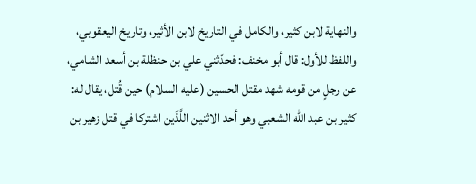والنهاية لابن كثير، والكامل في التاريخ لابن الأثير، وتاريخ اليعقوبي، واللفظ للأول: قال أبو مخنف: فحدّثني علي بن حنظلة بن أسعد الشامي، عن رجلٍ من قومه شهد مقتل الحسين (عليه السلام) حين قُتل، يقال له: كثير بن عبد الله الشعبي وهو أحد الاثنين اللَّذَين اشتركا في قتل زهير بن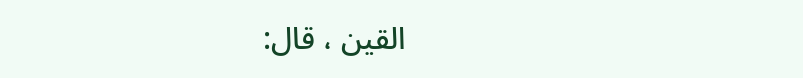القين ، قال: